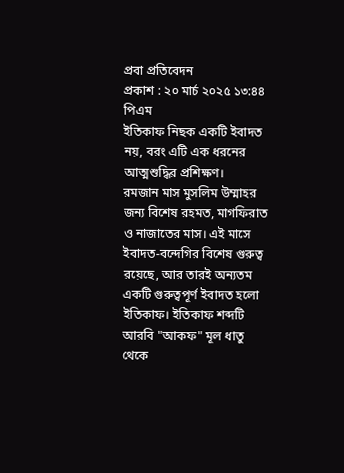প্রবা প্রতিবেদন
প্রকাশ : ২০ মার্চ ২০২৫ ১৩:৪৪ পিএম
ইতিকাফ নিছক একটি ইবাদত নয়, বরং এটি এক ধরনের আত্মশুদ্ধির প্রশিক্ষণ।
রমজান মাস মুসলিম উম্মাহর জন্য বিশেষ রহমত, মাগফিরাত ও নাজাতের মাস। এই মাসে ইবাদত-বন্দেগির বিশেষ গুরুত্ব রয়েছে, আর তারই অন্যতম একটি গুরুত্বপূর্ণ ইবাদত হলো ইতিকাফ। ইতিকাফ শব্দটি আরবি "আকফ" মূল ধাতু থেকে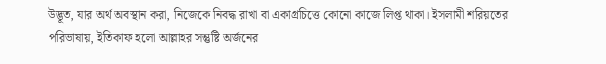উদ্ভূত, যার অর্থ অবস্থান করা, নিজেকে নিবদ্ধ রাখা বা একাগ্রচিত্তে কোনো কাজে লিপ্ত থাকা। ইসলামী শরিয়তের পরিভাষায়, ইতিকাফ হলো আল্লাহর সন্তুষ্টি অর্জনের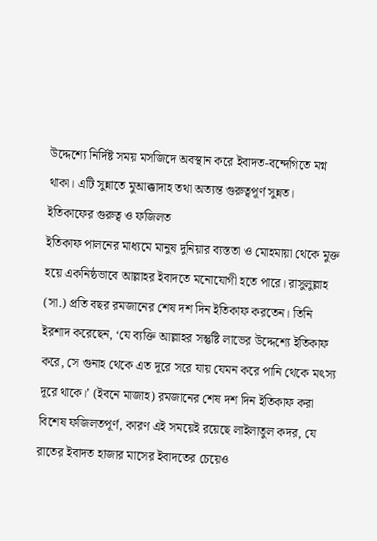উদ্দেশ্যে নির্দিষ্ট সময় মসজিদে অবস্থান করে ইবাদত-বন্দেগিতে মগ্ন থাকা। এটি সুন্নাতে মুআক্কাদাহ তথা অত্যন্ত গুরুত্বপূর্ণ সুন্নত।
ইতিকাফের গুরুত্ব ও ফজিলত
ইতিকাফ পালনের মাধ্যমে মানুষ দুনিয়ার ব্যস্ততা ও মোহমায়া থেকে মুক্ত হয়ে একনিষ্ঠভাবে আল্লাহর ইবাদতে মনোযোগী হতে পারে। রাসুলুল্লাহ (সা.) প্রতি বছর রমজানের শেষ দশ দিন ইতিকাফ করতেন। তিনি ইরশাদ করেছেন, ‘যে ব্যক্তি আল্লাহর সন্তুষ্টি লাভের উদ্দেশ্যে ইতিকাফ করে, সে গুনাহ থেকে এত দূরে সরে যায় যেমন করে পানি থেকে মৎস্য দূরে থাকে।’ (ইবনে মাজাহ) রমজানের শেষ দশ দিন ইতিকাফ করা বিশেষ ফজিলতপূর্ণ, কারণ এই সময়েই রয়েছে লাইলাতুল কদর, যে রাতের ইবাদত হাজার মাসের ইবাদতের চেয়েও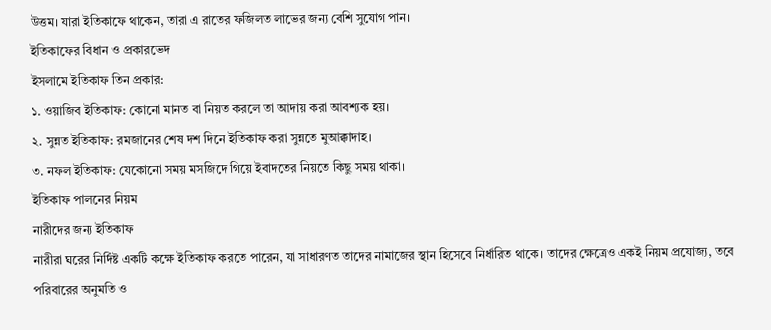উত্তম। যারা ইতিকাফে থাকেন, তারা এ রাতের ফজিলত লাভের জন্য বেশি সুযোগ পান।
ইতিকাফের বিধান ও প্রকারভেদ
ইসলামে ইতিকাফ তিন প্রকার:
১. ওয়াজিব ইতিকাফ: কোনো মানত বা নিয়ত করলে তা আদায় করা আবশ্যক হয়।
২. সুন্নত ইতিকাফ: রমজানের শেষ দশ দিনে ইতিকাফ করা সুন্নতে মুআক্কাদাহ।
৩. নফল ইতিকাফ: যেকোনো সময় মসজিদে গিয়ে ইবাদতের নিয়তে কিছু সময় থাকা।
ইতিকাফ পালনের নিয়ম
নারীদের জন্য ইতিকাফ
নারীরা ঘরের নির্দিষ্ট একটি কক্ষে ইতিকাফ করতে পারেন, যা সাধারণত তাদের নামাজের স্থান হিসেবে নির্ধারিত থাকে। তাদের ক্ষেত্রেও একই নিয়ম প্রযোজ্য, তবে পরিবারের অনুমতি ও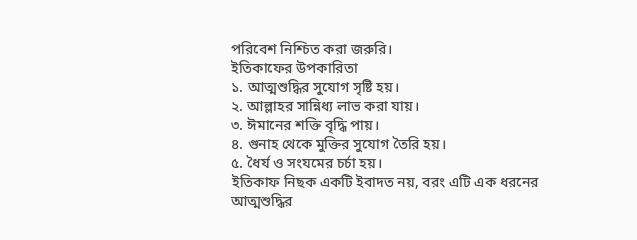পরিবেশ নিশ্চিত করা জরুরি।
ইতিকাফের উপকারিতা
১. আত্মশুদ্ধির সুযোগ সৃষ্টি হয়।
২. আল্লাহর সান্নিধ্য লাভ করা যায়।
৩. ঈমানের শক্তি বৃদ্ধি পায়।
৪. গুনাহ থেকে মুক্তির সুযোগ তৈরি হয়।
৫. ধৈর্য ও সংযমের চর্চা হয়।
ইতিকাফ নিছক একটি ইবাদত নয়, বরং এটি এক ধরনের আত্মশুদ্ধির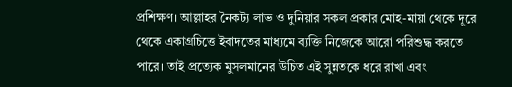প্রশিক্ষণ। আল্লাহর নৈকট্য লাভ ও দুনিয়ার সকল প্রকার মোহ-মায়া থেকে দূরে থেকে একাগ্রচিত্তে ইবাদতের মাধ্যমে ব্যক্তি নিজেকে আরো পরিশুদ্ধ করতে পারে। তাই প্রত্যেক মুসলমানের উচিত এই সুন্নতকে ধরে রাখা এবং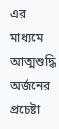এর মাধ্যমে আত্মশুদ্ধি অর্জনের প্রচেষ্টা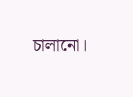চালানো।